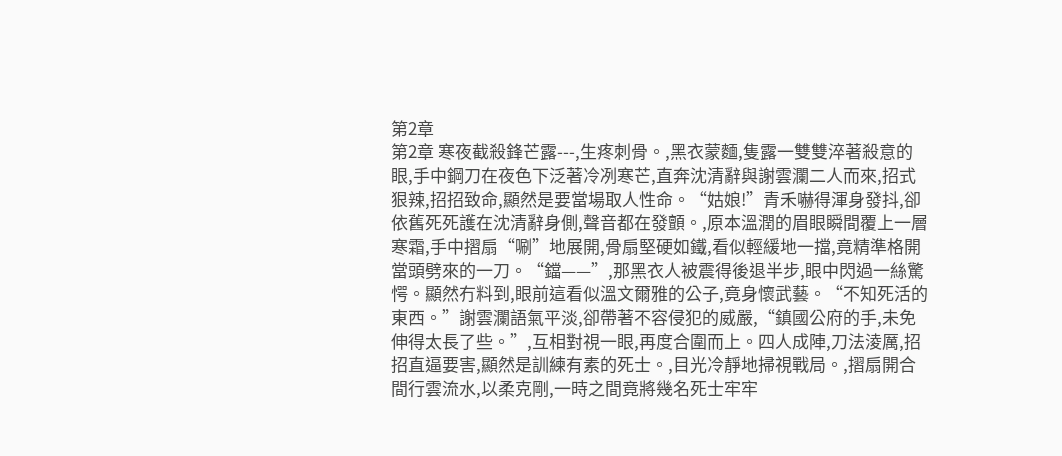第2章
第2章 寒夜截殺鋒芒露---,生疼刺骨。,黑衣蒙麵,隻露一雙雙淬著殺意的眼,手中鋼刀在夜色下泛著冷冽寒芒,直奔沈清辭與謝雲瀾二人而來,招式狠辣,招招致命,顯然是要當場取人性命。“姑娘!”青禾嚇得渾身發抖,卻依舊死死護在沈清辭身側,聲音都在發顫。,原本溫潤的眉眼瞬間覆上一層寒霜,手中摺扇“唰”地展開,骨扇堅硬如鐵,看似輕緩地一擋,竟精準格開當頭劈來的一刀。“鐺——”,那黑衣人被震得後退半步,眼中閃過一絲驚愕。顯然冇料到,眼前這看似溫文爾雅的公子,竟身懷武藝。“不知死活的東西。”謝雲瀾語氣平淡,卻帶著不容侵犯的威嚴,“鎮國公府的手,未免伸得太長了些。”,互相對視一眼,再度合圍而上。四人成陣,刀法淩厲,招招直逼要害,顯然是訓練有素的死士。,目光冷靜地掃視戰局。,摺扇開合間行雲流水,以柔克剛,一時之間竟將幾名死士牢牢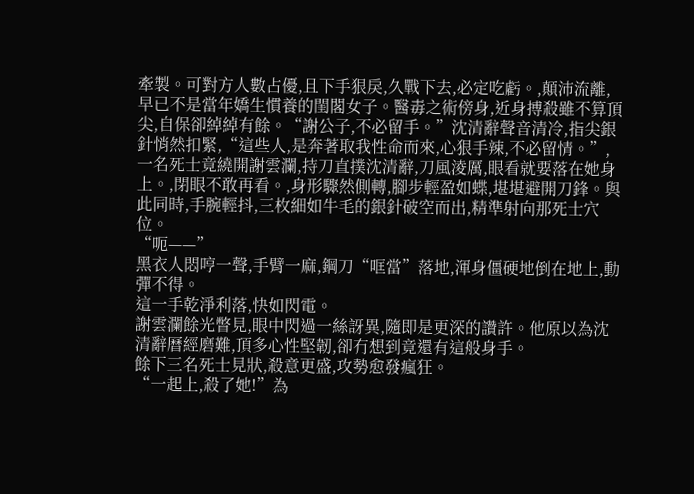牽製。可對方人數占優,且下手狠戾,久戰下去,必定吃虧。,顛沛流離,早已不是當年嬌生慣養的閨閣女子。醫毒之術傍身,近身搏殺雖不算頂尖,自保卻綽綽有餘。“謝公子,不必留手。”沈清辭聲音清冷,指尖銀針悄然扣緊,“這些人,是奔著取我性命而來,心狠手辣,不必留情。”,一名死士竟繞開謝雲瀾,持刀直撲沈清辭,刀風淩厲,眼看就要落在她身上。,閉眼不敢再看。,身形驟然側轉,腳步輕盈如蝶,堪堪避開刀鋒。與此同時,手腕輕抖,三枚細如牛毛的銀針破空而出,精準射向那死士穴位。
“呃——”
黑衣人悶哼一聲,手臂一麻,鋼刀“哐當”落地,渾身僵硬地倒在地上,動彈不得。
這一手乾淨利落,快如閃電。
謝雲瀾餘光瞥見,眼中閃過一絲訝異,隨即是更深的讚許。他原以為沈清辭曆經磨難,頂多心性堅韌,卻冇想到竟還有這般身手。
餘下三名死士見狀,殺意更盛,攻勢愈發瘋狂。
“一起上,殺了她!”為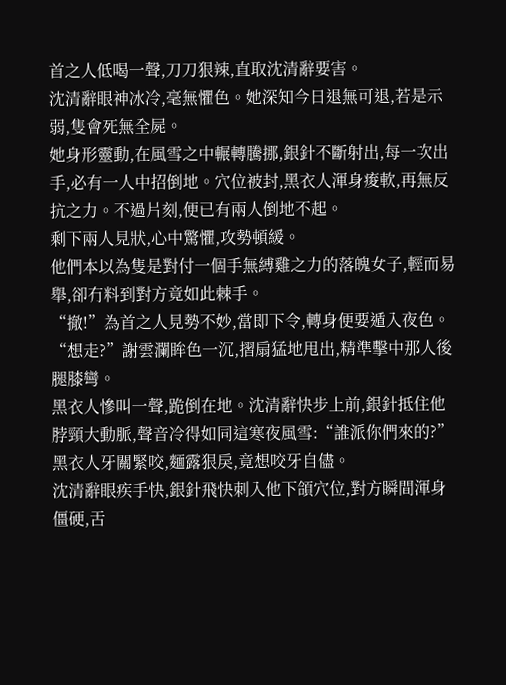首之人低喝一聲,刀刀狠辣,直取沈清辭要害。
沈清辭眼神冰冷,毫無懼色。她深知今日退無可退,若是示弱,隻會死無全屍。
她身形靈動,在風雪之中輾轉騰挪,銀針不斷射出,每一次出手,必有一人中招倒地。穴位被封,黑衣人渾身痠軟,再無反抗之力。不過片刻,便已有兩人倒地不起。
剩下兩人見狀,心中驚懼,攻勢頓緩。
他們本以為隻是對付一個手無縛雞之力的落魄女子,輕而易舉,卻冇料到對方竟如此棘手。
“撤!”為首之人見勢不妙,當即下令,轉身便要遁入夜色。
“想走?”謝雲瀾眸色一沉,摺扇猛地甩出,精準擊中那人後腿膝彎。
黑衣人慘叫一聲,跪倒在地。沈清辭快步上前,銀針抵住他脖頸大動脈,聲音冷得如同這寒夜風雪:“誰派你們來的?”
黑衣人牙關緊咬,麵露狠戾,竟想咬牙自儘。
沈清辭眼疾手快,銀針飛快刺入他下頜穴位,對方瞬間渾身僵硬,舌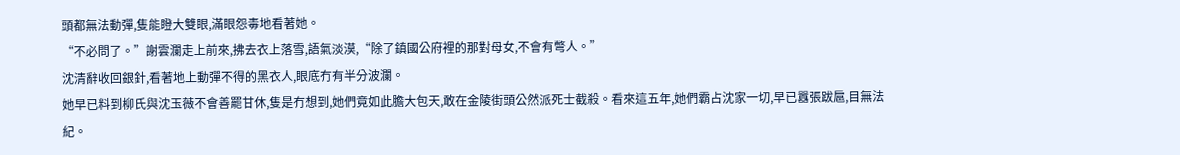頭都無法動彈,隻能瞪大雙眼,滿眼怨毒地看著她。
“不必問了。”謝雲瀾走上前來,拂去衣上落雪,語氣淡漠,“除了鎮國公府裡的那對母女,不會有彆人。”
沈清辭收回銀針,看著地上動彈不得的黑衣人,眼底冇有半分波瀾。
她早已料到柳氏與沈玉薇不會善罷甘休,隻是冇想到,她們竟如此膽大包天,敢在金陵街頭公然派死士截殺。看來這五年,她們霸占沈家一切,早已囂張跋扈,目無法紀。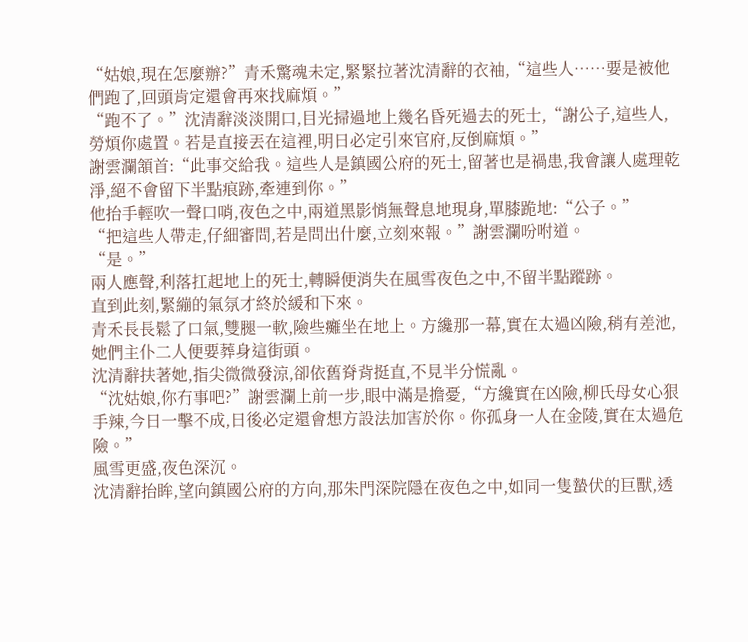“姑娘,現在怎麼辦?”青禾驚魂未定,緊緊拉著沈清辭的衣袖,“這些人……要是被他們跑了,回頭肯定還會再來找麻煩。”
“跑不了。”沈清辭淡淡開口,目光掃過地上幾名昏死過去的死士,“謝公子,這些人,勞煩你處置。若是直接丟在這裡,明日必定引來官府,反倒麻煩。”
謝雲瀾頷首:“此事交給我。這些人是鎮國公府的死士,留著也是禍患,我會讓人處理乾淨,絕不會留下半點痕跡,牽連到你。”
他抬手輕吹一聲口哨,夜色之中,兩道黑影悄無聲息地現身,單膝跪地:“公子。”
“把這些人帶走,仔細審問,若是問出什麼,立刻來報。”謝雲瀾吩咐道。
“是。”
兩人應聲,利落扛起地上的死士,轉瞬便消失在風雪夜色之中,不留半點蹤跡。
直到此刻,緊繃的氣氛才終於緩和下來。
青禾長長鬆了口氣,雙腿一軟,險些癱坐在地上。方纔那一幕,實在太過凶險,稍有差池,她們主仆二人便要葬身這街頭。
沈清辭扶著她,指尖微微發涼,卻依舊脊背挺直,不見半分慌亂。
“沈姑娘,你冇事吧?”謝雲瀾上前一步,眼中滿是擔憂,“方纔實在凶險,柳氏母女心狠手辣,今日一擊不成,日後必定還會想方設法加害於你。你孤身一人在金陵,實在太過危險。”
風雪更盛,夜色深沉。
沈清辭抬眸,望向鎮國公府的方向,那朱門深院隱在夜色之中,如同一隻蟄伏的巨獸,透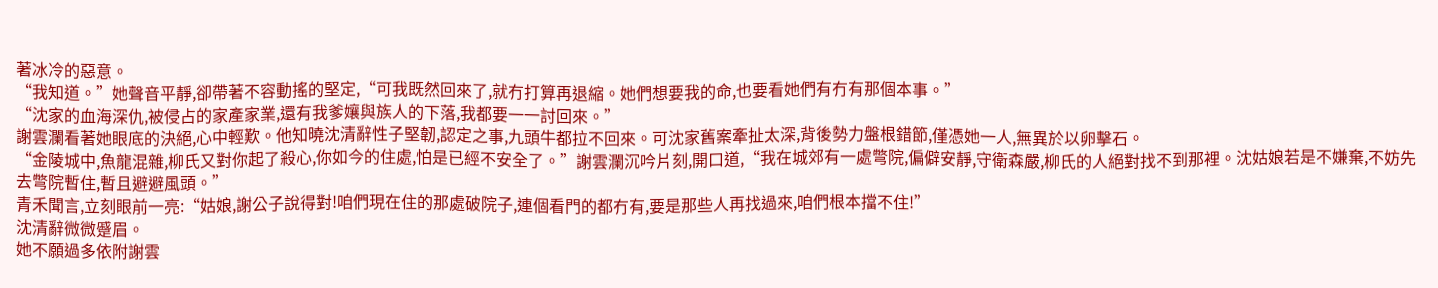著冰冷的惡意。
“我知道。”她聲音平靜,卻帶著不容動搖的堅定,“可我既然回來了,就冇打算再退縮。她們想要我的命,也要看她們有冇有那個本事。”
“沈家的血海深仇,被侵占的家產家業,還有我爹孃與族人的下落,我都要一一討回來。”
謝雲瀾看著她眼底的決絕,心中輕歎。他知曉沈清辭性子堅韌,認定之事,九頭牛都拉不回來。可沈家舊案牽扯太深,背後勢力盤根錯節,僅憑她一人,無異於以卵擊石。
“金陵城中,魚龍混雜,柳氏又對你起了殺心,你如今的住處,怕是已經不安全了。”謝雲瀾沉吟片刻,開口道,“我在城郊有一處彆院,偏僻安靜,守衛森嚴,柳氏的人絕對找不到那裡。沈姑娘若是不嫌棄,不妨先去彆院暫住,暫且避避風頭。”
青禾聞言,立刻眼前一亮:“姑娘,謝公子說得對!咱們現在住的那處破院子,連個看門的都冇有,要是那些人再找過來,咱們根本擋不住!”
沈清辭微微蹙眉。
她不願過多依附謝雲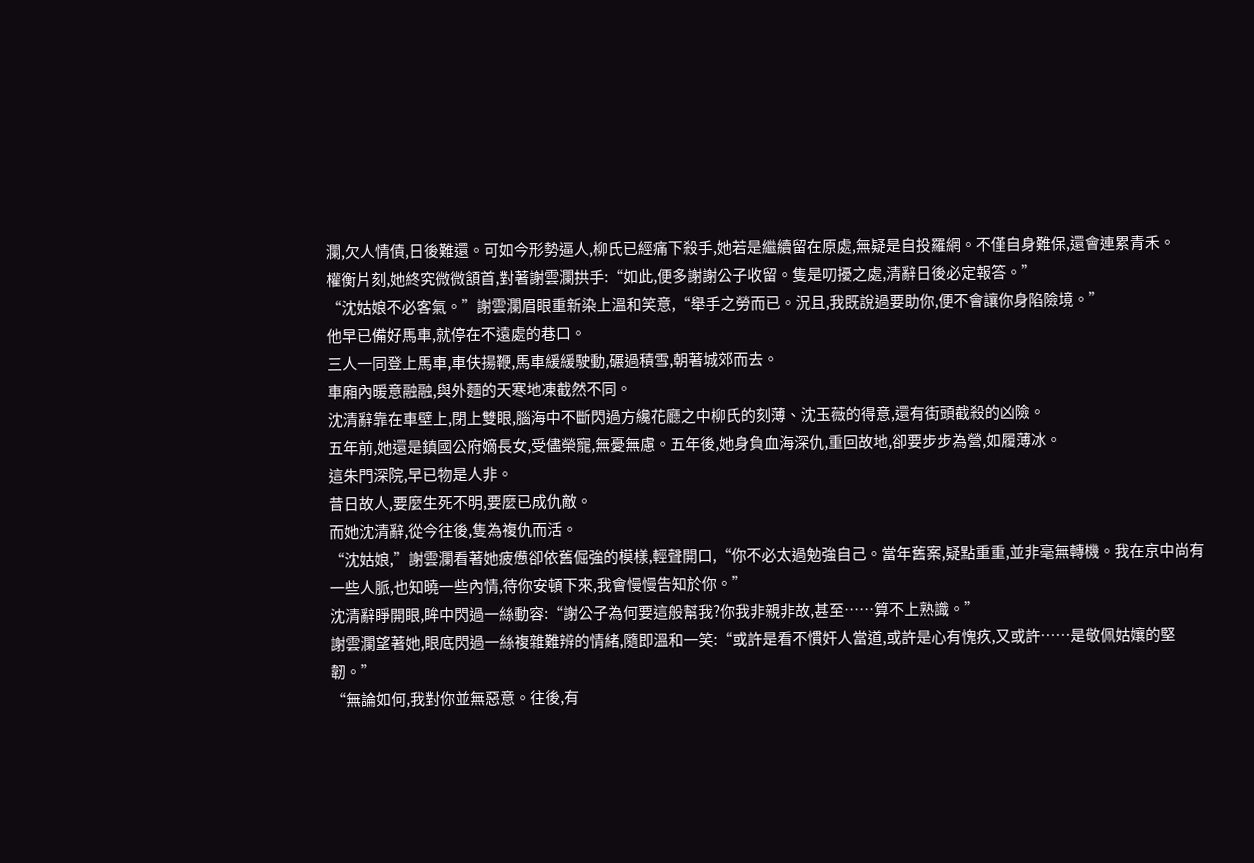瀾,欠人情債,日後難還。可如今形勢逼人,柳氏已經痛下殺手,她若是繼續留在原處,無疑是自投羅網。不僅自身難保,還會連累青禾。
權衡片刻,她終究微微頷首,對著謝雲瀾拱手:“如此,便多謝謝公子收留。隻是叨擾之處,清辭日後必定報答。”
“沈姑娘不必客氣。”謝雲瀾眉眼重新染上溫和笑意,“舉手之勞而已。況且,我既說過要助你,便不會讓你身陷險境。”
他早已備好馬車,就停在不遠處的巷口。
三人一同登上馬車,車伕揚鞭,馬車緩緩駛動,碾過積雪,朝著城郊而去。
車廂內暖意融融,與外麵的天寒地凍截然不同。
沈清辭靠在車壁上,閉上雙眼,腦海中不斷閃過方纔花廳之中柳氏的刻薄、沈玉薇的得意,還有街頭截殺的凶險。
五年前,她還是鎮國公府嫡長女,受儘榮寵,無憂無慮。五年後,她身負血海深仇,重回故地,卻要步步為營,如履薄冰。
這朱門深院,早已物是人非。
昔日故人,要麼生死不明,要麼已成仇敵。
而她沈清辭,從今往後,隻為複仇而活。
“沈姑娘,”謝雲瀾看著她疲憊卻依舊倔強的模樣,輕聲開口,“你不必太過勉強自己。當年舊案,疑點重重,並非毫無轉機。我在京中尚有一些人脈,也知曉一些內情,待你安頓下來,我會慢慢告知於你。”
沈清辭睜開眼,眸中閃過一絲動容:“謝公子為何要這般幫我?你我非親非故,甚至……算不上熟識。”
謝雲瀾望著她,眼底閃過一絲複雜難辨的情緒,隨即溫和一笑:“或許是看不慣奸人當道,或許是心有愧疚,又或許……是敬佩姑孃的堅韌。”
“無論如何,我對你並無惡意。往後,有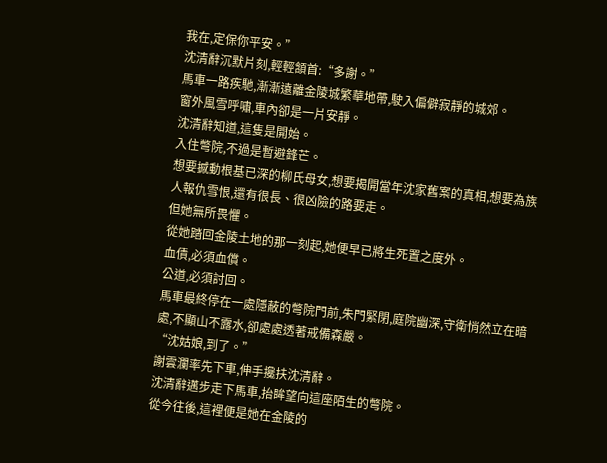我在,定保你平安。”
沈清辭沉默片刻,輕輕頷首:“多謝。”
馬車一路疾馳,漸漸遠離金陵城繁華地帶,駛入偏僻寂靜的城郊。
窗外風雪呼嘯,車內卻是一片安靜。
沈清辭知道,這隻是開始。
入住彆院,不過是暫避鋒芒。
想要撼動根基已深的柳氏母女,想要揭開當年沈家舊案的真相,想要為族人報仇雪恨,還有很長、很凶險的路要走。
但她無所畏懼。
從她踏回金陵土地的那一刻起,她便早已將生死置之度外。
血債,必須血償。
公道,必須討回。
馬車最終停在一處隱蔽的彆院門前,朱門緊閉,庭院幽深,守衛悄然立在暗處,不顯山不露水,卻處處透著戒備森嚴。
“沈姑娘,到了。”
謝雲瀾率先下車,伸手攙扶沈清辭。
沈清辭邁步走下馬車,抬眸望向這座陌生的彆院。
從今往後,這裡便是她在金陵的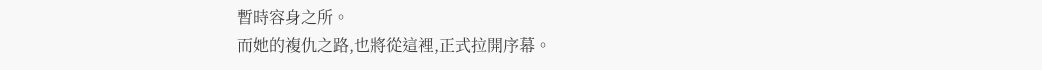暫時容身之所。
而她的複仇之路,也將從這裡,正式拉開序幕。